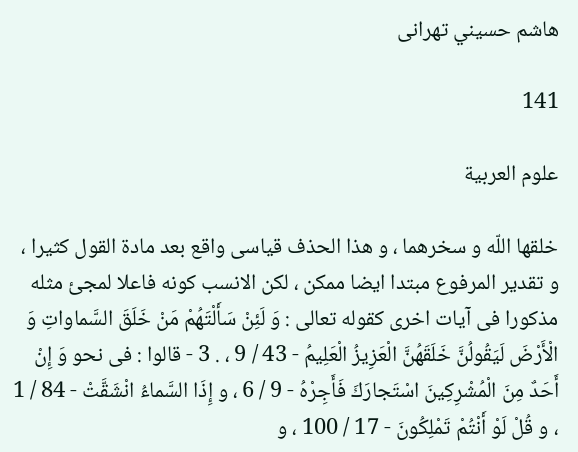هاشم حسيني تهرانى

141

علوم العربية

خلقها اللّه و سخرهما ، و هذا الحذف قياسى واقع بعد مادة القول كثيرا ، و تقدير المرفوع مبتدا ايضا ممكن ، لكن الانسب كونه فاعلا لمجئ مثله مذكورا فى آيات اخرى كقوله تعالى : وَ لَئِنْ سَأَلْتَهُمْ مَنْ خَلَقَ السَّماواتِ وَ الْأَرْضَ لَيَقُولُنَّ خَلَقَهُنَّ الْعَزِيزُ الْعَلِيمُ - 43 / 9 ، . 3 - قالوا : فى نحو وَ إِنْ أَحَدٌ مِنَ الْمُشْرِكِينَ اسْتَجارَكَ فَأَجِرْهُ - 9 / 6 ، و إِذَا السَّماءُ انْشَقَّتْ - 84 / 1 ، و قُلْ لَوْ أَنْتُمْ تَمْلِكُونَ - 17 / 100 ، و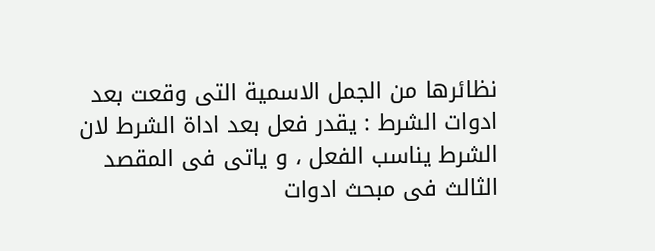نظائرها من الجمل الاسمية التى وقعت بعد ادوات الشرط : يقدر فعل بعد اداة الشرط لان الشرط يناسب الفعل ، و ياتى فى المقصد الثالث فى مبحث ادوات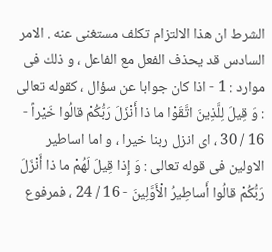الشرط ان هذا الالتزام تكلف مستغنى عنه . الامر السادس قد يحذف الفعل مع الفاعل ، و ذلك فى موارد : 1 - اذا كان جوابا عن سؤال ، كقوله تعالى : وَ قِيلَ لِلَّذِينَ اتَّقَوْا ما ذا أَنْزَلَ رَبُّكُمْ قالُوا خَيْراً - 16 / 30 ، اى انزل ربنا خيرا ، و اما اساطير الاولين فى قوله تعالى : وَ إِذا قِيلَ لَهُمْ ما ذا أَنْزَلَ رَبُّكُمْ قالُوا أَساطِيرُ الْأَوَّلِينَ - 16 / 24 ، فمرفوع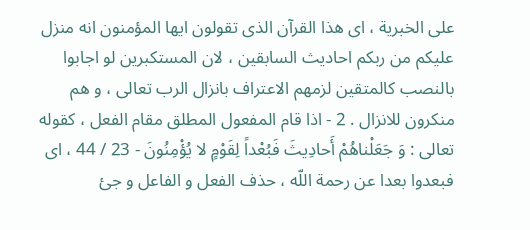على الخبرية ، اى هذا القرآن الذى تقولون ايها المؤمنون انه منزل عليكم من ربكم احاديث السابقين ، لان المستكبرين لو اجابوا بالنصب كالمتقين لزمهم الاعتراف بانزال الرب تعالى ، و هم منكرون للانزال . 2 - اذا قام المفعول المطلق مقام الفعل ، كقوله تعالى : وَ جَعَلْناهُمْ أَحادِيثَ فَبُعْداً لِقَوْمٍ لا يُؤْمِنُونَ - 23 / 44 ، اى فبعدوا بعدا عن رحمة اللّه ، حذف الفعل و الفاعل و جئ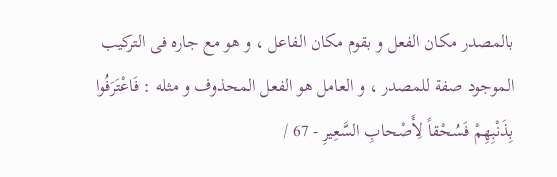بالمصدر مكان الفعل و بقوم مكان الفاعل ، و هو مع جاره فى التركيب الموجود صفة للمصدر ، و العامل هو الفعل المحذوف و مثله : فَاعْتَرَفُوا بِذَنْبِهِمْ فَسُحْقاً لِأَصْحابِ السَّعِيرِ - 67 /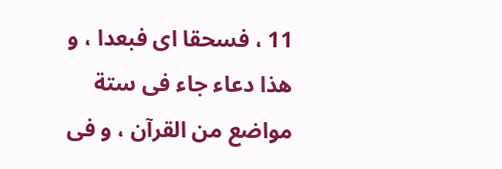11 ، فسحقا اى فبعدا ، و هذا دعاء جاء فى ستة مواضع من القرآن ، و فى